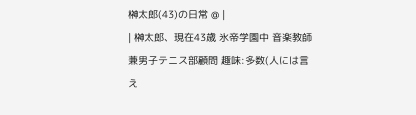榊太郎(43)の日常 @ |
| 榊太郎、現在43歳 氷帝学園中 音楽教師兼男子テニス部顧問 趣味:多数(人には言え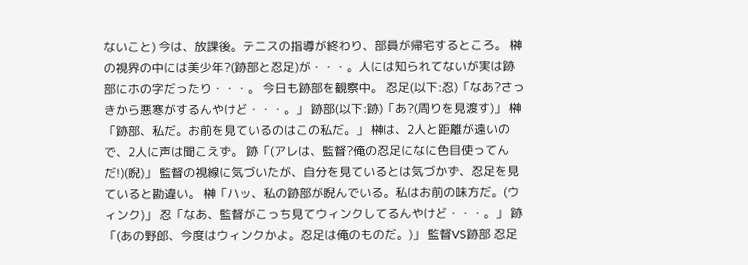ないこと) 今は、放課後。テニスの指導が終わり、部員が帰宅するところ。 榊の視界の中には美少年?(跡部と忍足)が・・・。人には知られてないが実は跡部にホの字だったり・・・。 今日も跡部を観察中。 忍足(以下:忍)「なあ?さっきから悪寒がするんやけど・・・。」 跡部(以下:跡)「あ?(周りを見渡す)」 榊「跡部、私だ。お前を見ているのはこの私だ。」 榊は、2人と距離が遠いので、2人に声は聞こえず。 跡「(アレは、監督?俺の忍足になに色目使ってんだ!)(睨)」 監督の視線に気づいたが、自分を見ているとは気づかず、忍足を見ていると勘違い。 榊「ハッ、私の跡部が睨んでいる。私はお前の味方だ。(ウィンク)」 忍「なあ、監督がこっち見てウィンクしてるんやけど・・・。」 跡「(あの野郎、今度はウィンクかよ。忍足は俺のものだ。)」 監督VS跡部 忍足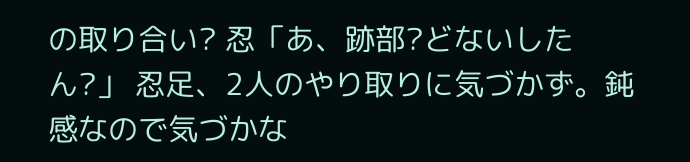の取り合い? 忍「あ、跡部?どないしたん?」 忍足、2人のやり取りに気づかず。鈍感なので気づかな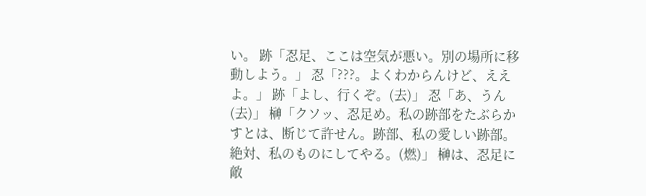い。 跡「忍足、ここは空気が悪い。別の場所に移動しよう。」 忍「???。よくわからんけど、ええよ。」 跡「よし、行くぞ。(去)」 忍「あ、うん(去)」 榊「クソッ、忍足め。私の跡部をたぶらかすとは、断じて許せん。跡部、私の愛しい跡部。絶対、私のものにしてやる。(燃)」 榊は、忍足に敵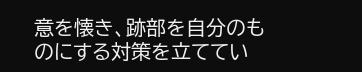意を懐き、跡部を自分のものにする対策を立ててい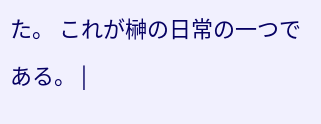た。 これが榊の日常の一つである。 |